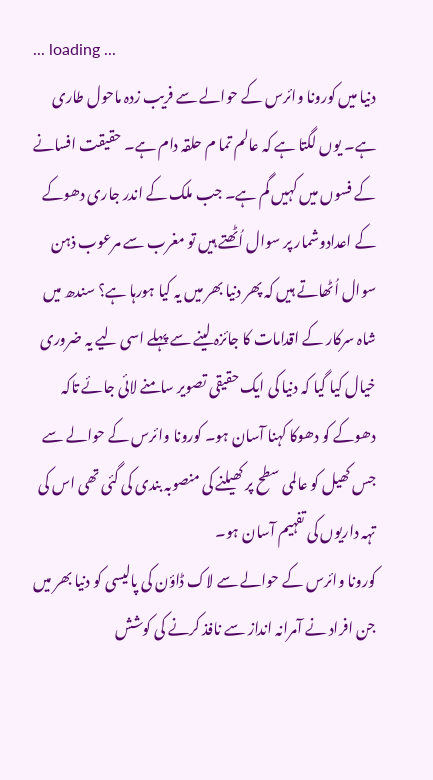... loading ...
دنیا میں کورونا وائرس کے حوالے سے فریب زدہ ماحول طاری ہے۔ یوں لگتا ہے کہ عالم تما م حلقہ دام ہے۔ حقیقت افسانے کے فسوں میں کہیں گم ہے۔ جب ملک کے اندر جاری دھوکے کے اعدادوشمار پر سوال اُٹھتے ہیں تو مغرب سے مرعوب ذہن سوال اُٹھاتے ہیں کہ پھر دنیا بھر میں یہ کیا ہورہا ہے؟ سندھ میں شاہ سرکار کے اقدامات کا جائزہ لینے سے پہلے اسی لیے یہ ضروری خیال کیا گیا کہ دنیا کی ایک حقیقی تصویر سامنے لائی جائے تاکہ دھوکے کو دھوکا کہنا آسان ہو۔ کورونا وائرس کے حوالے سے جس کھیل کو عالمی سطح پر کھیلنے کی منصوبہ بندی کی گئی تھی اس کی تہہ داریوں کی تفہیم آسان ہو۔
کورونا وائرس کے حوالے سے لاک ڈاؤن کی پالیسی کو دنیا بھر میں جن افراد نے آمرانہ انداز سے نافذ کرنے کی کوشش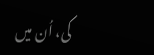کی، اُن میں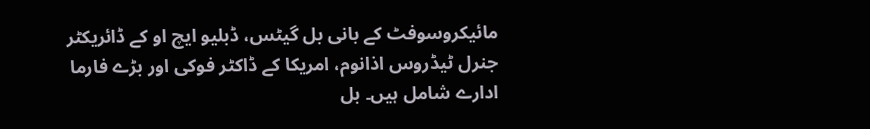مائیکروسوفٹ کے بانی بل گیٹس، ڈبلیو ایچ او کے ڈائریکٹر جنرل ٹیڈروس اذانوم، امریکا کے ڈاکٹر فوکی اور بڑے فارما ادارے شامل ہیں۔ بل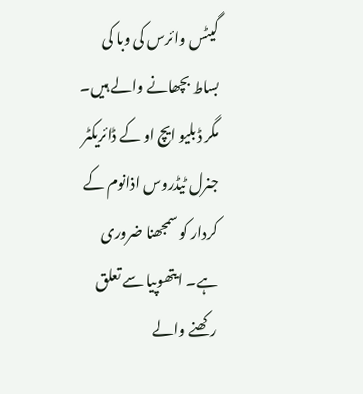گیٹس وائرس کی وبا کی بساط بچھانے والے ہیں۔ مگر ڈبلیو ایچ او کے ڈائریکٹر جنرل ٹیڈروس اذانوم کے کردار کو سمجھنا ضروری ہے۔ ایتھوپیا سے تعلق رکھنے والے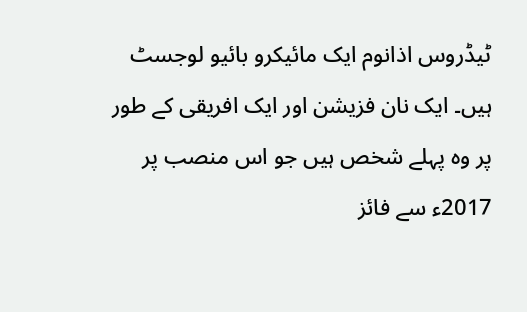ٹیڈروس اذانوم ایک مائیکرو بائیو لوجسٹ ہیں۔ ایک نان فزیشن اور ایک افریقی کے طور پر وہ پہلے شخص ہیں جو اس منصب پر 2017ء سے فائز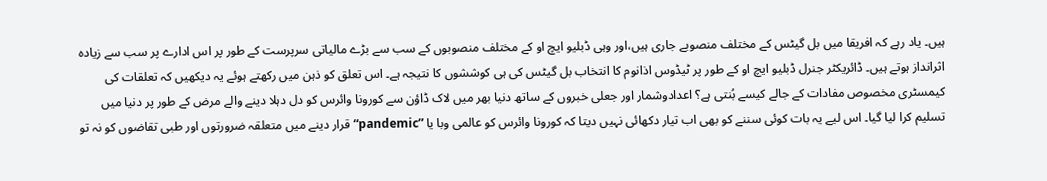ہیں۔ یاد رہے کہ افریقا میں بل گیٹس کے مختلف منصوبے جاری ہیں،اور وہی ڈبلیو ایچ او کے مختلف منصوبوں کے سب سے بڑے مالیاتی سرپرست کے طور پر اس ادارے پر سب سے زیادہ اثرانداز ہوتے ہیں۔ ڈائریکٹر جنرل ڈبلیو ایچ او کے طور پر ٹیڈوس اذانوم کا انتخاب بل گیٹس کی ہی کوششوں کا نتیجہ ہے۔ اس تعلق کو ذہن میں رکھتے ہوئے یہ دیکھیں کہ تعلقات کی کیمسٹری مخصوص مفادات کے جالے کیسے بُنتی ہے؟ اعدادوشمار اور جعلی خبروں کے ساتھ دنیا بھر میں لاک ڈاؤن سے کورونا وائرس کو دل دہلا دینے والے مرض کے طور پر دنیا میں تسلیم کرا لیا گیا۔ اس لیے یہ بات کوئی سننے کو بھی اب تیار دکھائی نہیں دیتا کہ کورونا وائرس کو عالمی وبا یا ”pandemic“ قرار دینے میں متعلقہ ضرورتوں اور طبی تقاضوں کو نہ تو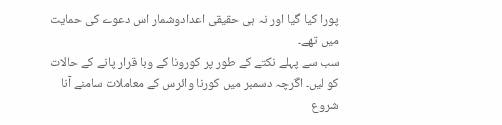پورا کیا گیا اور نہ ہی حقیقی اعدادوشمار اس دعوے کی حمایت میں تھے۔
سب سے پہلے نکتے کے طور پر کورونا کے وبا قرار پانے کے حالات کو لیں۔ اگرچہ دسمبر میں کورنا وائرس کے معاملات سامنے آنا شروع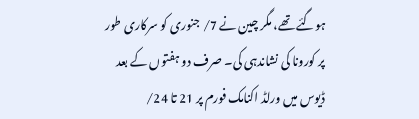ہوگئے تھے، مگر چین نے 7/ جنوری کو سرکاری طور پر کورونا کی نشاندہی کی۔ صرف دو ہفتوں کے بعد ڈیوس میں ورلڈ اکنامک فورم پر 21 تا 24/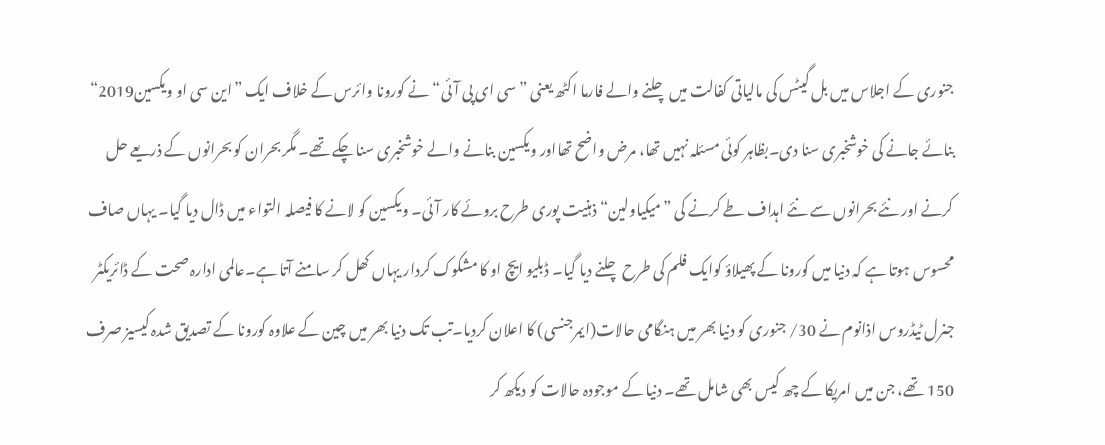جنوری کے اجلاس میں بل گیٹس کی مالیاتی کفالت میں چلنے والے فارما اکٹھ یعنی ”سی ای پی آئی“ نے کورونا وائرس کے خلاف ایک ”این سی او ویکسین2019“ بنائے جانے کی خوشخبری سنا دی۔بظاہر کوئی مسئلہ نہیں تھا، مرض واضح تھااور ویکسین بنانے والے خوشخبری سنا چکے تھے۔ مگر بحران کو بحرانوں کے ذریعے حل کرنے اور نئے بحرانوں سے نئے اہداف طے کرنے کی ”میکیاولین“ ذہنیت پوری طرح بروئے کار آئی۔ ویکسین کو لانے کا فیصلہ التواء میں ڈال دیا گیا۔ یہاں صاف محسوس ہوتا ہے کہ دنیا میں کورونا کے پھیلاؤ کوایک فلم کی طرح چلنے دیا گیا۔ ڈبلیو ایچ او کا مشکوک کردار یہاں کھل کر سامنے آتا ہے۔عالمی ادارہ صحت کے ڈائریکٹر جنرل ٹیڈروس اذانوم نے 30/ جنوری کو دنیا بھر میں ہنگامی حالات(ایمرجنسی) کا اعلان کردیا۔تب تک دنیا بھر میں چین کے علاوہ کورونا کے تصدیق شدہ کیسیز صرف 150 تھے، جن میں امریکا کے چھ کیس بھی شامل تھے۔ دنیا کے موجودہ حالات کو دیکھ کر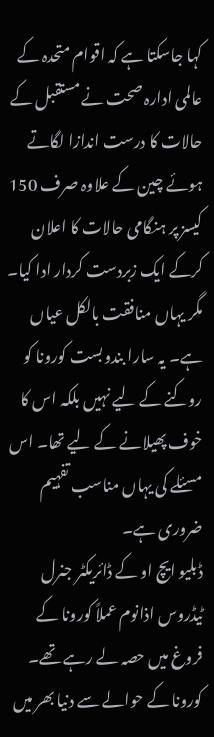کہا جاسکتا ہے کہ اقوام متحدہ کے عالمی ادارہ صحت نے مستقبل کے حالات کا درست اندازا لگاتے ہوئے چین کے علاوہ صرف 150 کیسز پر ہنگامی حالات کا اعلان کرکے ایک زبردست کردار ادا کیا۔ مگر یہاں منافقت بالکل عیاں ہے۔ یہ سارا بندوبست کورونا کو روکنے کے لیے نہیں بلکہ اس کا خوف پھیلانے کے لیے تھا۔ اس مسئلے کی یہاں مناسب تفہیم ضروری ہے۔
ڈبلیو ایچ او کے ڈائریکٹر جنرل ٹیڈروس اذانوم عملاً کورونا کے فروغ میں حصہ لے رہے تھے۔ کورونا کے حوالے سے دنیا بھر میں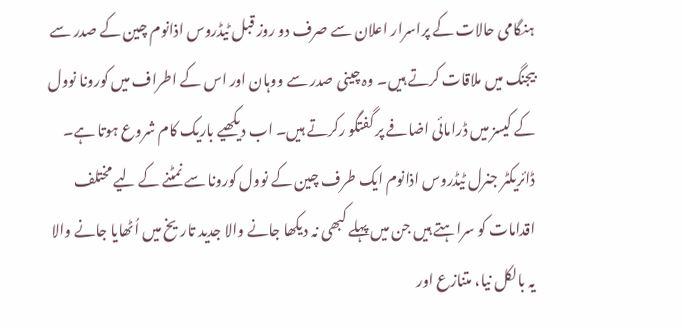ہنگامی حالات کے پراسرار اعلان سے صرف دو روز قبل ٹیڈروس اذانوم چین کے صدر سے بیجنگ میں ملاقات کرتے ہیں۔ وہ چینی صدر سے ووہان اور اس کے اطراف میں کورونا نوول کے کیسز میں ڈرامائی اضافے پر گفتگو رکرتے ہیں۔ اب دیکھیے باریک کام شروع ہوتا ہے۔ ڈائریکٹر جنرل ٹیڈروس اذانوم ایک طرف چین کے نوول کورونا سے نمٹنے کے لیے مختلف اقدامات کو سراہتے ہیں جن میں پہلے کبھی نہ دیکھا جانے والا جدید تاریخ میں اُٹھایا جانے والا یہ بالکل نیا، متنازع اور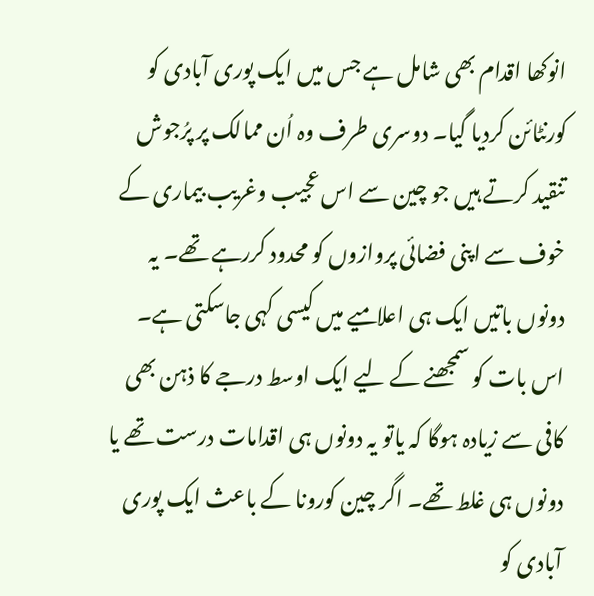انوکھا اقدام بھی شامل ہے جس میں ایک پوری آبادی کو کورنٹائن کردیا گیا۔ دوسری طرف وہ اُن ممالک پر پرُجوش تنقید کرتے ہیں جو چین سے اس عجیب وغریب بیماری کے خوف سے اپنی فضائی پروازوں کو محدود کررہے تھے۔ یہ دونوں باتیں ایک ہی اعلامیے میں کیسی کہی جاسکتی ہے۔ اس بات کو سمجھنے کے لیے ایک اوسط درجے کا ذہن بھی کافی سے زیادہ ہوگا کہ یاتو یہ دونوں ہی اقدامات درست تھے یا دونوں ہی غلط تھے۔ اگر چین کورونا کے باعث ایک پوری آبادی کو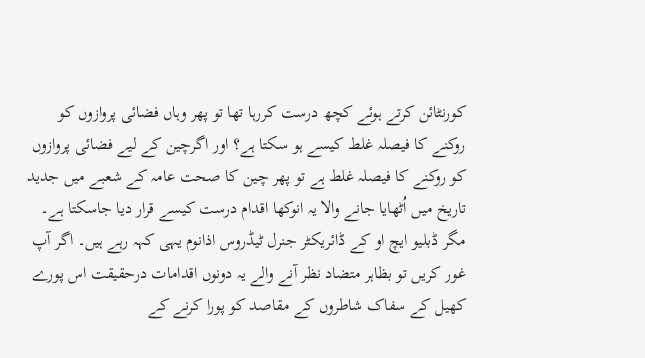کورنٹائن کرتے ہوئے کچھ درست کررہا تھا تو پھر وہاں فضائی پروازوں کو روکنے کا فیصلہ غلط کیسے ہو سکتا ہے؟ اور اگرچین کے لیے فضائی پروازوں کو روکنے کا فیصلہ غلط ہے تو پھر چین کا صحت عامہ کے شعبے میں جدید تاریخ میں اُٹھایا جانے والا یہ انوکھا اقدام درست کیسے قرار دیا جاسکتا ہے۔ مگر ڈبلیو ایچ او کے ڈائریکٹر جنرل ٹیڈروس اذانوم یہی کہہ رہے ہیں۔ اگر آپ غور کریں تو بظاہر متضاد نظر آنے والے یہ دونوں اقدامات درحقیقت اس پورے کھیل کے سفاک شاطروں کے مقاصد کو پورا کرنے کے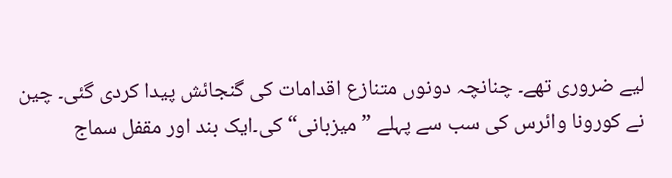لیے ضروری تھے۔ چنانچہ دونوں متنازع اقدامات کی گنجائش پیدا کردی گئی۔ چین نے کورونا وائرس کی سب سے پہلے ”میزبانی“ کی۔ایک بند اور مقفل سماج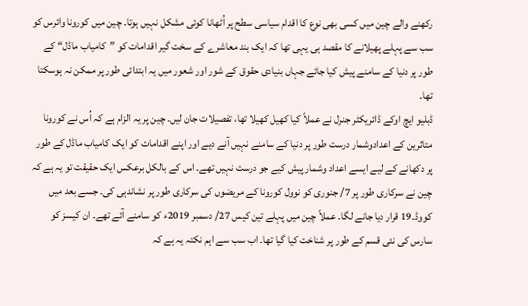رکھنے والے چین میں کسی بھی نوع کا اقدام سیاسی سطح پر اُٹھانا کوئی مشکل نہیں ہوتا۔ چین میں کورونا وائرس کو سب سے پہلے پھیلانے کا مقصد ہی یہی تھا کہ ایک بند معاشرے کے سخت گیر اقدامات کو ”کامیاب ماڈل“ کے طور پر دنیا کے سامنے پیش کیا جائے جہاں بنیادی حقوق کے شور اور شعور میں یہ ابتدائی طور پر ممکن نہ ہوسکتا تھا۔
ڈبلیو ایچ اوکے ڈائریکٹر جنرل نے عملاً کیا کھیل کھیلا تھا، تفصیلات جان لیں۔ چین پر یہ الزام ہے کہ اُس نے کورونا متاثرین کے اعدادوشمار درست طور پر دنیا کے سامنے نہیں آنے دیے اور اپنے اقدامات کو ایک کامیاب ماڈل کے طور پر دکھانے کے لیے ایسے اعداد وشمار پیش کیے جو درست نہیں تھے۔ اس کے بالکل برعکس ایک حقیقت تو یہ ہے کہ چین نے سرکاری طور پر 7/ جنوری کو نوول کورونا کے مریضوں کی سرکاری طور پر نشاندہی کی۔ جسے بعد میں کووڈ۔19 قرار دیا جانے لگا۔ عملاً چین میں پہلے تین کیس 27/ دسمبر 2019ء کو سامنے آئے تھے۔ ان کیسز کو سارس کی نئی قسم کے طور پر شناخت کیا گیا تھا۔ اب سب سے اہم نکتہ یہ ہے کہ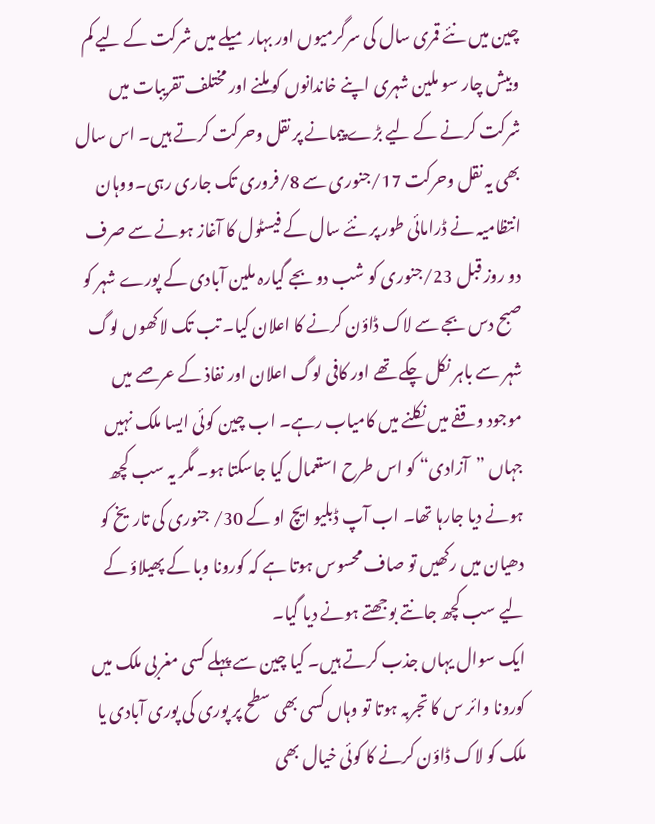چین میں نئے قمری سال کی سرگرمیوں اور بہار میلے میں شرکت کے لیے کم وبیش چار سو ملین شہری اپنے خاندانوں کو ملنے اور مختلف تقریبات میں شرکت کرنے کے لیے بڑے پیمانے پر نقل وحرکت کرتے ہیں۔ اس سال بھی یہ نقل وحرکت 17/جنوری سے 8/فروری تک جاری رہی۔ووہان انتظامیہ نے ڈرامائی طور پر نئے سال کے فیسٹول کا آغاز ہونے سے صرف دو روز قبل 23/جنوری کو شب دو بجے گیارہ ملین آبادی کے پورے شہر کو صبح دس بجے سے لاک ڈاؤن کرنے کا اعلان کیا۔ تب تک لاکھوں لوگ شہر سے باہر نکل چکے تھے اور کافی لوگ اعلان اور نفاذ کے عرصے میں موجود وقفے میں نکلنے میں کامیاب رہے۔ اب چین کوئی ایسا ملک نہیں جہاں ”آزادی“ کو اس طرح استعمال کیا جاسکتا ہو۔ مگر یہ سب کچھ ہونے دیا جارہا تھا۔ اب آپ ڈبلیو ایچ او کے 30/ جنوری کی تاریخ کو دھیان میں رکھیں تو صاف محسوس ہوتا ہے کہ کورونا وبا کے پھیلاؤ کے لیے سب کچھ جانتے بوجھتے ہونے دیا گیا۔
ایک سوال یہاں جذب کرتے ہیں۔ کیا چین سے پہلے کسی مغربی ملک میں کورونا وائر س کا تجربہ ہوتا تو وہاں کسی بھی سطح پر پوری کی پوری آبادی یا ملک کو لاک ڈاؤن کرنے کا کوئی خیال بھی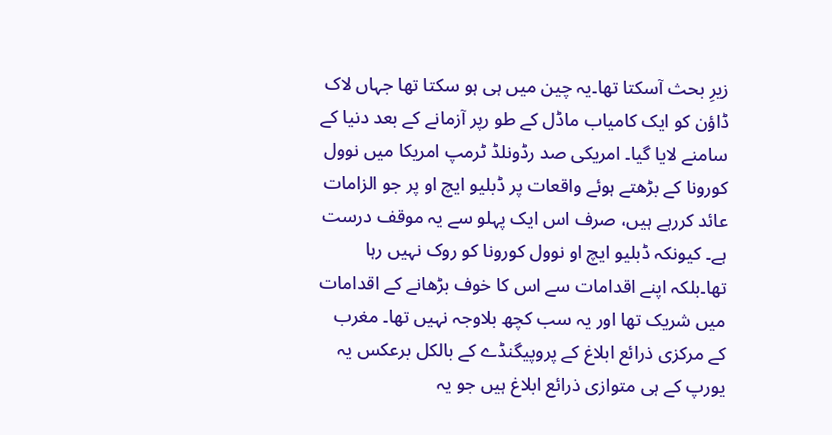زیرِ بحث آسکتا تھا۔یہ چین میں ہی ہو سکتا تھا جہاں لاک ڈاؤن کو ایک کامیاب ماڈل کے طو رپر آزمانے کے بعد دنیا کے سامنے لایا گیا۔ امریکی صد رڈونلڈ ٹرمپ امریکا میں نوول کورونا کے بڑھتے ہوئے واقعات پر ڈبلیو ایچ او پر جو الزامات عائد کررہے ہیں، صرف اس ایک پہلو سے یہ موقف درست ہے۔ کیونکہ ڈبلیو ایچ او نوول کورونا کو روک نہیں رہا تھا۔بلکہ اپنے اقدامات سے اس کا خوف بڑھانے کے اقدامات میں شریک تھا اور یہ سب کچھ بلاوجہ نہیں تھا۔ مغرب کے مرکزی ذرائع ابلاغ کے پروپیگنڈے کے بالکل برعکس یہ یورپ کے ہی متوازی ذرائع ابلاغ ہیں جو یہ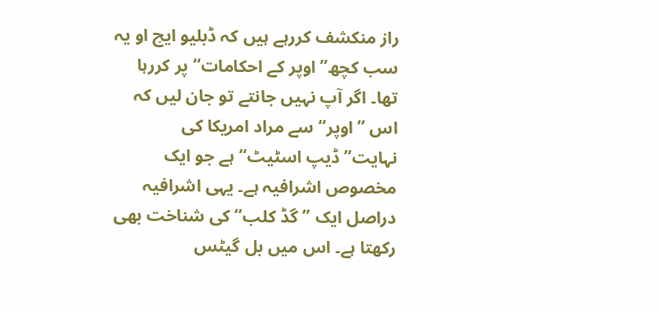راز منکشف کررہے ہیں کہ ڈبلیو ایچ او یہ سب کچھ”اوپر کے احکامات“ پر کررہا تھا۔ اگر آپ نہیں جانتے تو جان لیں کہ اس ”اوپر“ سے مراد امریکا کی نہایت”ڈیپ اسٹیٹ“ہے جو ایک مخصوص اشرافیہ ہے۔ یہی اشرافیہ دراصل ایک ”گڈ کلب“ کی شناخت بھی رکھتا ہے۔ اس میں بل گیٹس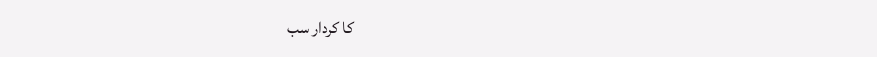کا کردار سب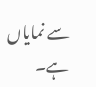سے نمایاں ہے۔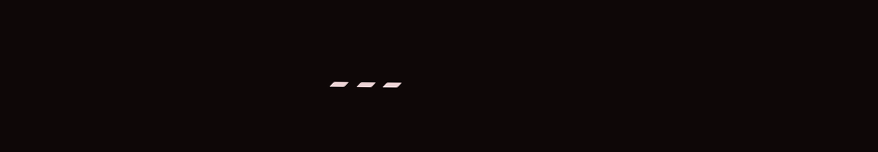۔۔۔